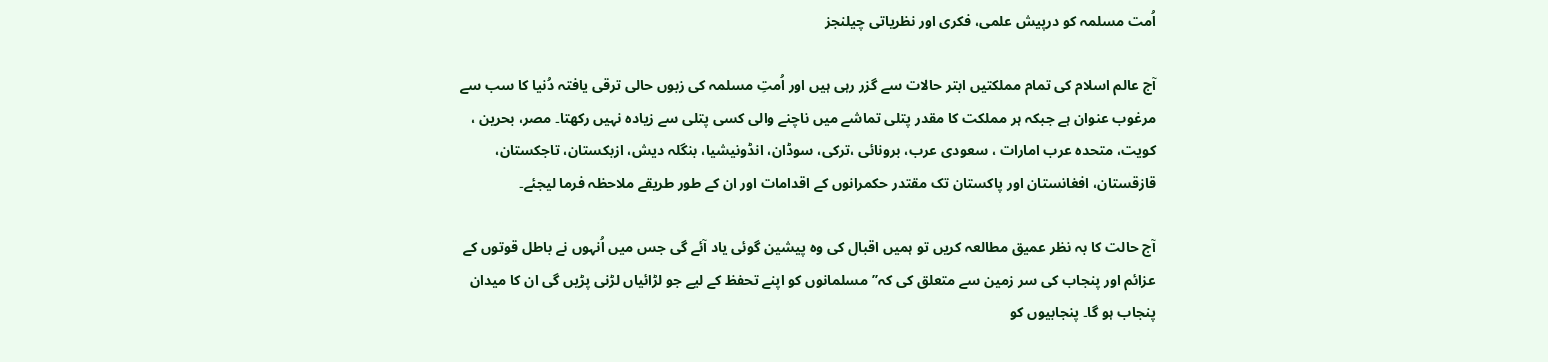اُمت مسلمہ کو درپیش علمی، فکری اور نظریاتی چیلنجز

آج عالم اسلام کی تمام مملکتیں ابتر حالات سے گزر رہی ہیں اور اُمتِ مسلمہ کی زبوں حالی ترقی یافتہ دُنیا کا سب سے مرغوب عنوان ہے جبکہ ہر مملکت کا مقدر پتلی تماشے میں ناچنے والی کسی پتلی سے زیادہ نہیں رکھتا۔ مصر، بحرین ، کویت، متحدہ عرب امارات ، سعودی عرب، برونائی ،ترکی، سوڈان، انڈونیشیا، بنگلہ دیش، ازبکستان، تاجکستان، قازقستان، افغانستان اور پاکستان تک مقتدر حکمرانوں کے اقدامات اور ان کے طور طریقے ملاحظہ فرما لیجئے۔

آج حالت کا بہ نظر عمیق مطالعہ کریں تو ہمیں اقبال کی وہ پیشین گوئی یاد آئے گی جس میں اُنہوں نے باطل قوتوں کے عزائم اور پنجاب کی سر زمین سے متعلق کی کہ’’ مسلمانوں کو اپنے تحفظ کے لیے جو لڑائیاں لڑنی پڑیں گی ان کا میدان پنجاب ہو گا۔ پنجابیوں کو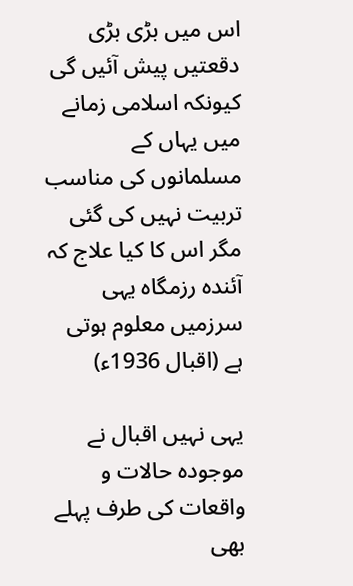اس میں بڑی بڑی دقعتیں پیش آئیں گی کیونکہ اسلامی زمانے میں یہاں کے مسلمانوں کی مناسب تربیت نہیں کی گئی مگر اس کا کیا علاج کہ آئندہ رزمگاہ یہی سرزمیں معلوم ہوتی ہے (اقبال 1936ء)

یہی نہیں اقبال نے موجودہ حالات و واقعات کی طرف پہلے بھی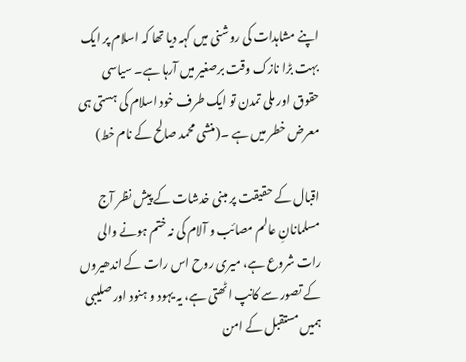اپنے مشاہدات کی روشنی میں کہہ دیا تھا کہ اسلام پر ایک بہت بڑا نازک وقت برصغیر میں آرہا ہے۔ سیاسی حقوق اور ملی تمدن تو ایک طرف خود اسلام کی ہستی ہی معرض خطر میں ہے ۔(منشی محمد صالح کے نام خط)

اقبال کے حقیقت پر مبنی خدشات کے پیش نظر آج مسلمانانِ عالم مصائب و آلام کی نہ ختم ہونے والی رات شروع ہے، میری روح اس رات کے اندھیروں کے تصور سے کانپ اٹھتی ہے، یہ یہود و ہنود اور صلیبی ہمیں مستقبل کے امن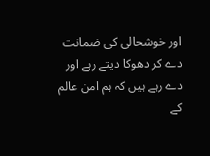اور خوشحالی کی ضمانت دے کر دھوکا دیتے رہے اور دے رہے ہیں کہ ہم امن عالم کے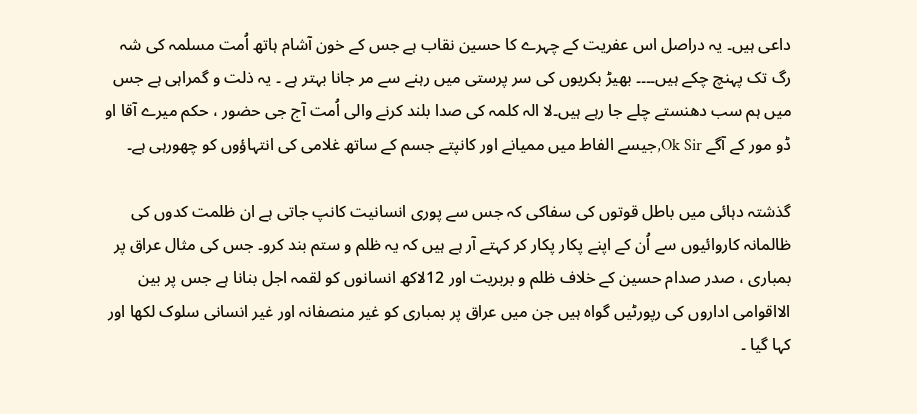داعی ہیں۔ یہ دراصل اس عفریت کے چہرے کا حسین نقاب ہے جس کے خون آشام ہاتھ اُمت مسلمہ کی شہ رگ تک پہنچ چکے ہیں۔۔۔۔ بھیڑ بکریوں کی سر پرستی میں رہنے سے مر جانا بہتر ہے ۔ یہ ذلت و گمراہی ہے جس میں ہم سب دھنستے چلے جا رہے ہیں۔لا الہ کلمہ کی صدا بلند کرنے والی اُمت آج جی حضور ، حکم میرے آقا او ڈو مور کے آگے Ok Sir,جیسے الفاط میں ممیانے اور کانپتے جسم کے ساتھ غلامی کی انتہاؤوں کو چھورہی ہے۔

گذشتہ دہائی میں باطل قوتوں کی سفاکی کہ جس سے پوری انسانیت کانپ جاتی ہے ان ظلمت کدوں کی ظالمانہ کاروائیوں سے اُن کے اپنے پکار پکار کر کہتے آر ہے ہیں کہ یہ ظلم و ستم بند کرو۔ جس کی مثال عراق پر بمباری ، صدر صدام حسین کے خلاف ظلم و بربریت اور 12لاکھ انسانوں کو لقمہ اجل بنانا ہے جس پر بین الااقوامی اداروں کی رپورٹیں گواہ ہیں جن میں عراق پر بمباری کو غیر منصفانہ اور غیر انسانی سلوک لکھا اور کہا گیا ۔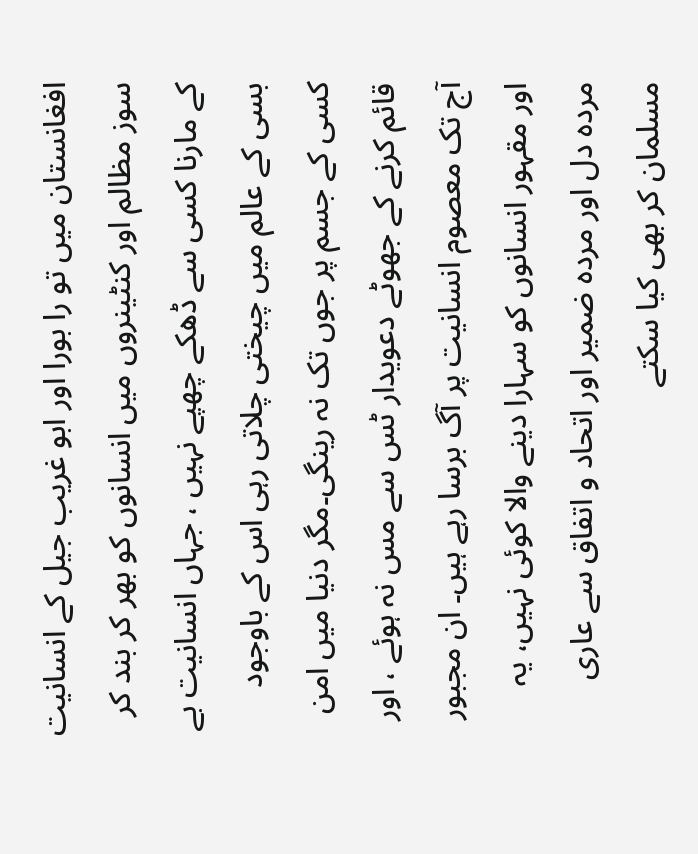افغانستان میں تو را بورا اور ابو غریب جیل کے انسانیت سوز مظالم اور کنٹینروں میں انسانوں کو بھر کر بند کر کے مارنا کسی سے ڈھکے چھپے نہیں ، جہاں انسانیت بے بسی کے عالم میں چیختی چلاتی رہی اس کے باوجود کسی کے جسم پر جوں تک نہ رینگی۔مگر دنیا میں امن قائم کرنے کے جھوٹے دعویدار ٹس سے مس نہ ہوئے ، اور آج تک معصوم انسانیت پر آگ برسا رہے ہیں۔ ان مجبور اور مقہور انسانوں کو سہارا دینے والا کوئی نہیں، یہ مردہ دل اور مردہ ضمیر اور اتحاد و اتفاق سے عاری مسلمان کر بھی کیا سکتے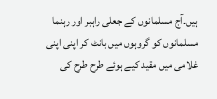ہیں۔آج مسلمانوں کے جعلی راہبر اور رہنما مسلمانوں کو گروہوں میں بانٹ کر اپنی اپنی غلامی میں مقید کیے ہوئے طرح طرح کی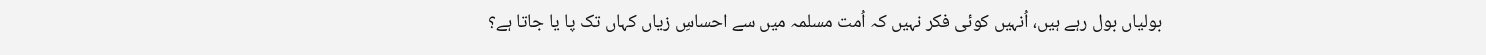بولیاں بول رہے ہیں، اُنہیں کوئی فکر نہیں کہ اُمت مسلمہ میں سے احساسِ زیاں کہاں تک پا یا جاتا ہے؟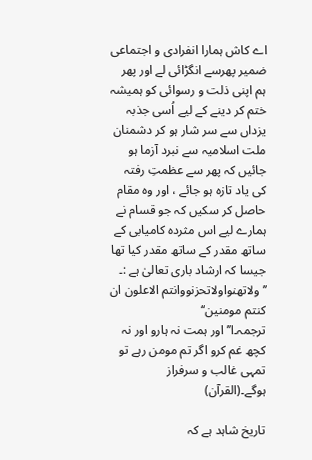اے کاش ہمارا انفرادی و اجتماعی ضمیر پھرسے انگڑائی لے اور پھر ہم اپنی ذلت و رسوائی کو ہمیشہ ختم کر دینے کے لیے اُسی جذبہ یزداں سے سر شار ہو کر دشمنان ملت اسلامیہ سے نبرد آزما ہو جائیں کہ پھر سے عظمتِ رفتہ کی یاد تازہ ہو جائے ، اور وہ مقام حاصل کر سکیں کہ جو قسام نے ہمارے لیے اس مثردہ کامیابی کے ساتھ مقدر کے ساتھ مقدر کیا تھا جیسا کہ ارشاد باری تعالیٰ ہے :۔
’’ولاتھنواولاتحزنووانتم الاعلون ان کنتم مومنین‘‘
ترجمہ۔ا’’ اور ہمت نہ ہارو اور نہ کچھ غم کرو اگر تم مومن رہے تو تمہی غالب و سرفراز ہوگے۔(القرآن)

تاریخ شاہد ہے کہ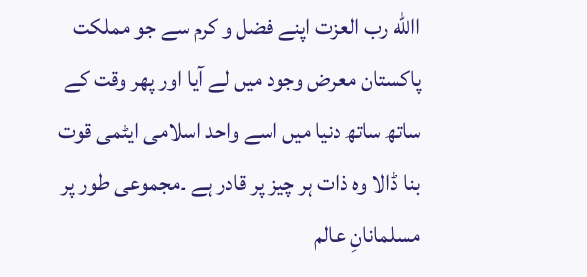االله رب العزت اپنے فضل و کرم سے جو مملکت پاکستان معرض وجود میں لے آیا اور پھر وقت کے ساتھ ساتھ دنیا میں اسے واحد اسلامی ایٹمی قوت بنا ڈالا وہ ذات ہر چیز پر قادر ہے ۔مجموعی طور پر مسلمانانِ عالم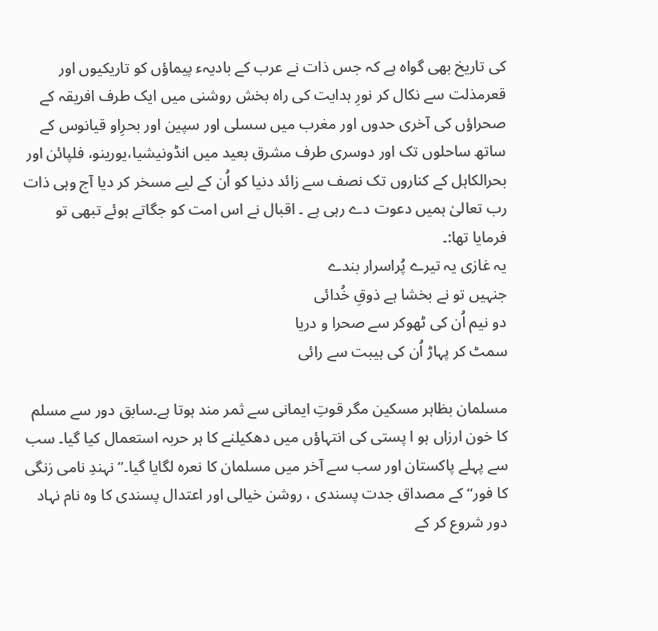کی تاریخ بھی گواہ ہے کہ جس ذات نے عرب کے بادیہء پیماؤں کو تاریکیوں اور قعرمذلت سے نکال کر نورِ ہدایت کی راہ بخش روشنی میں ایک طرف افریقہ کے صحراؤں کی آخری حدوں اور مغرب میں سسلی اور سپین اور بحرِاو قیانوس کے ساتھ ساحلوں تک اور دوسری طرف مشرق بعید میں انڈونیشیا،یورینو، فلپائن اور بحرالکاہل کے کناروں تک نصف سے زائد دنیا کو اُن کے لیے مسخر کر دیا آج وہی ذات رب تعالیٰ ہمیں دعوت دے رہی ہے ۔ اقبال نے اس امت کو جگاتے ہوئے تبھی تو فرمایا تھا:۔
یہ غازی یہ تیرے پُراسرار بندے
جنہیں تو نے بخشا ہے ذوقِ خُدائی
دو نیم اُن کی ٹھوکر سے صحرا و دریا
سمٹ کر پہاڑ اُن کی ہیبت سے رائی

مسلمان بظاہر مسکین مگر قوتِ ایمانی سے ثمر مند ہوتا ہے۔سابق دور سے مسلم کا خون ارزاں ہو ا پستی کی انتہاؤں میں دھکیلنے کا ہر حربہ استعمال کیا گیا۔ سب سے پہلے پاکستان اور سب سے آخر میں مسلمان کا نعرہ لگایا گیا۔’’ نہندِ نامی زنگی کا فور‘‘ کے مصداق جدت پسندی ، روشن خیالی اور اعتدال پسندی کا وہ نام نہاد دور شروع کر کے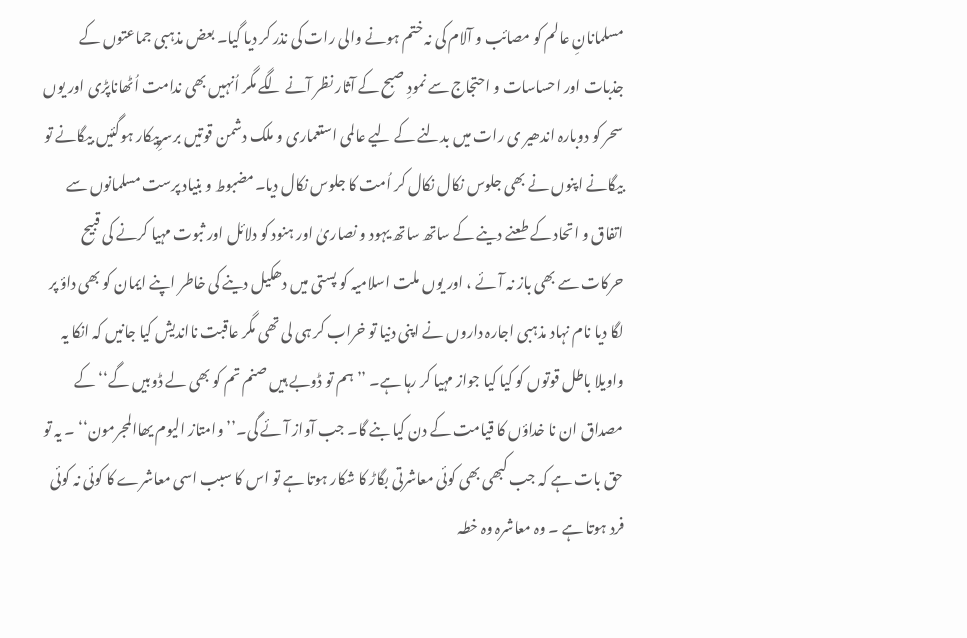مسلمانانِ عالم کو مصائب و آلام کی نہ ختم ہونے والی رات کی نذر کر دیا گیا۔ بعض مذہبی جماعتوں کے جذبات اور احساسات و احتجاج سے نمودِ صبح کے آثار نظر آنے لگے مگر اُنہیں بھی ندامت اُٹھاناپڑی اور یوں سحر کو دوبارہ اندھیر ی رات میں بدلنے کے لیے عالمی استعماری و ملک دشمن قوتیں برسرِپیکار ہوگئیں بیگانے تو بیگانے اپنوں نے بھی جلوس نکال نکال کر اُمت کا جلوس نکال دیا۔مضبوط و بنیاد پرست مسلمانوں سے اتفاق و اتحاد کے طعنے دینے کے ساتھ ساتھ یہود و نصاریٰ اور ہنود کو دلائل اور ثبوت مہیا کرنے کی قبیح حرکات سے بھی باز نہ آئے ، اور یوں ملت اسلامیہ کو پستی میں دھکیل دینے کی خاطر اپنے ایمان کو بھی داؤ پر لگا دیا نام نہاد مذہبی اجارہ داروں نے اپنی دنیا تو خراب کر ہی لی تھی مگر عاقبت نااندیش کیا جانیں کہ انکا یہ واویلا باطل قوتوں کو کیا کیا جواز مہیا کر رہا ہے۔ ’’ہم تو ڈوبے ہیں صنم تم کو بھی لے ڈوبیں گے‘‘ کے مصداق ان نا خداؤں کا قیامت کے دن کیا بنے گا۔ جب آواز آئے گی۔’’ وامتاز الیوم یھاالمجرمون‘‘ ۔ یہ تو حق بات ہے کہ جب کبھی بھی کوئی معاشرتی بگاڑ کا شکار ہوتا ہے تو اس کا سبب اسی معاشرے کا کوئی نہ کوئی فرد ہوتا ہے ۔ وہ معاشرہ وہ خطہ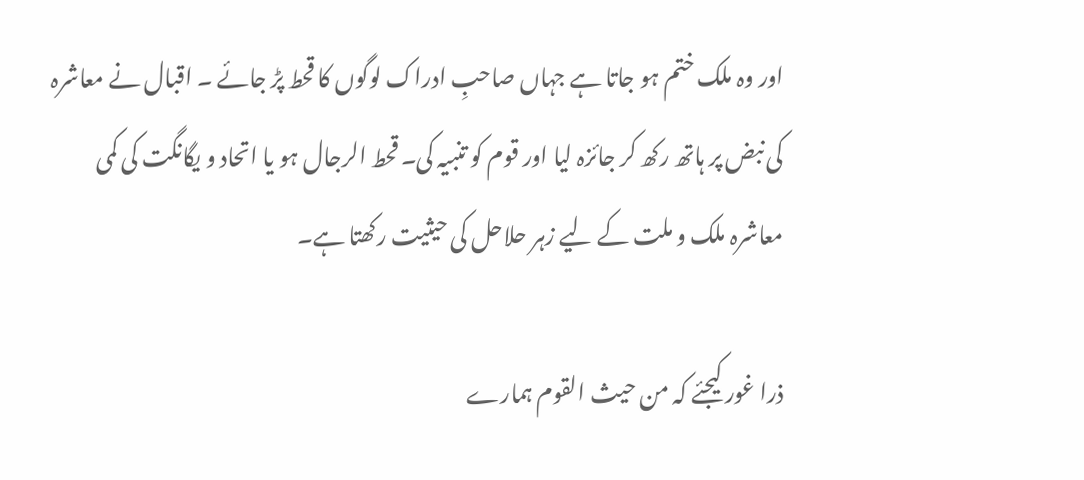اور وہ ملک ختم ہو جاتا ہے جہاں صاحبِ ادراک لوگوں کا قحط پڑ جائے ۔ اقبال نے معاشرہ کی نبض پر ہاتھ رکھ کر جائزہ لیا اور قوم کو تنبیہ کی۔ قحط الرجال ہو یا اتحاد و یگانگت کی کمی معاشرہ ملک و ملت کے لیے زہر حلاحل کی حیثیت رکھتا ہے۔

ذرا غور کیجئے کہ من حیث القوم ہمارے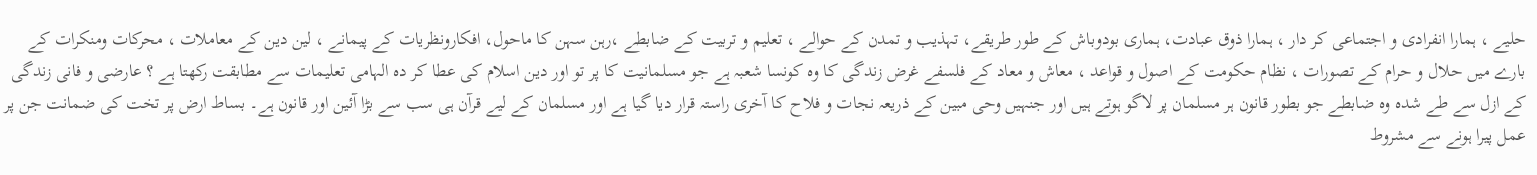حلیے ، ہمارا انفرادی و اجتماعی کر دار ، ہمارا ذوق عبادت، ہماری بودوباش کے طور طریقے، تہذیب و تمدن کے حوالے ، تعلیم و تربیت کے ضابطے ،رہن سہن کا ماحول، افکارونظریات کے پیمانے ، لین دین کے معاملات ، محرکات ومنکرات کے بارے میں حلال و حرام کے تصورات ، نظام حکومت کے اصول و قواعد ، معاش و معاد کے فلسفے غرض زندگی کا وہ کونسا شعبہ ہے جو مسلمانیت کا پر تو اور دین اسلام کی عطا کر دہ الہامی تعلیمات سے مطابقت رکھتا ہے ؟ عارضی و فانی زندگی کے ازل سے طے شدہ وہ ضابطے جو بطور قانون ہر مسلمان پر لاگو ہوتے ہیں اور جنہیں وحی مبین کے ذریعہ نجات و فلاح کا آخری راستہ قرار دیا گیا ہے اور مسلمان کے لیے قرآن ہی سب سے بڑا آئین اور قانون ہے۔ بساط ارض پر تخت کی ضمانت جن پر عمل پیرا ہونے سے مشروط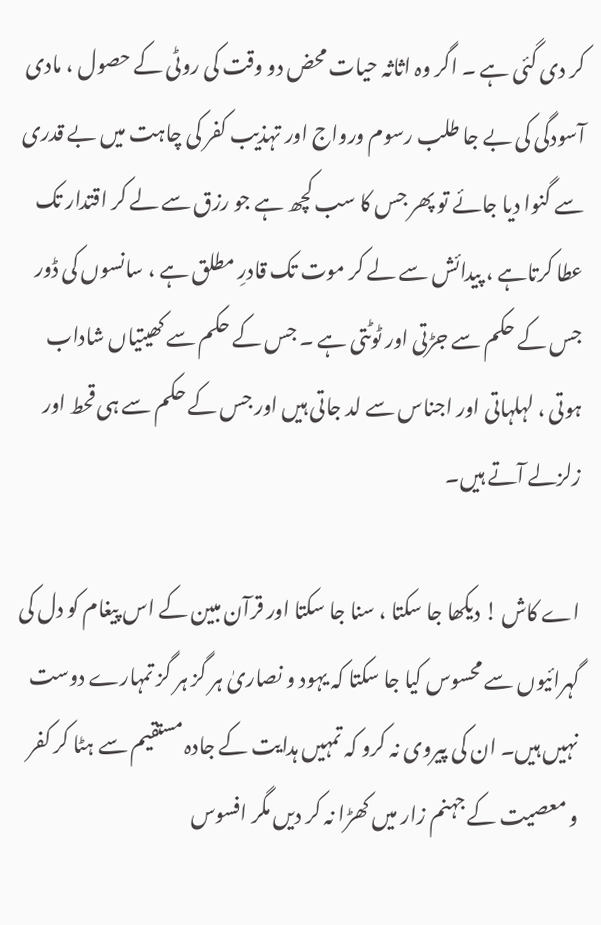کر دی گئی ہے ۔ اگر وہ اثاثہ حیات محض دو وقت کی روٹی کے حصول ، مادی آسودگی کی بے جا طلب رسوم ورواج اور تہذیب کفر کی چاہت میں بے قدری سے گنوا دیا جائے تو پھر جس کا سب کچھ ہے جو رزق سے لے کر اقتدار تک عطا کرتاہے ، پیدائش سے لے کر موت تک قادرِ مطلق ہے ، سانسوں کی ڈور جس کے حکم سے جڑتی اور ٹوٹتی ہے ۔ جس کے حکم سے کھیتیاں شاداب ہوتی ، لہلہاتی اور اجناس سے لد جاتی ہیں اور جس کے حکم سے ہی قحط اور زلزلے آتے ہیں۔

اے کاش ! دیکھا جا سکتا ، سنا جا سکتا اور قرآن مبین کے اس پیغام کو دل کی گہرائیوں سے محسوس کیا جا سکتا کہ یہود و نصاریٰ ہر گز ہر گز تمہارے دوست نہیں ہیں۔ ان کی پیروی نہ کرو کہ تمہیں ہدایت کے جادہ مستقیم سے ہٹا کر کفر و معصیت کے جہنم زار میں کھڑا نہ کر دیں مگر افسوس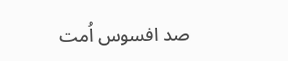صد افسوس اُمت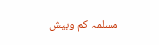مسلمہ کم وبیش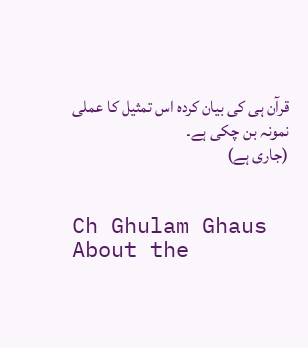قرآن ہی کی بیان کردہ اس تمثیل کا عملی نمونہ بن چکی ہے۔
(جاری ہے)


Ch Ghulam Ghaus
About the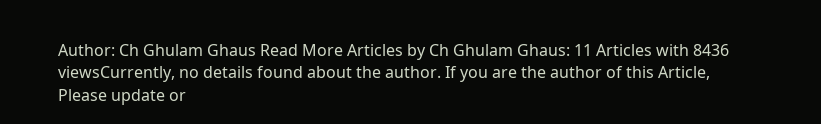Author: Ch Ghulam Ghaus Read More Articles by Ch Ghulam Ghaus: 11 Articles with 8436 viewsCurrently, no details found about the author. If you are the author of this Article, Please update or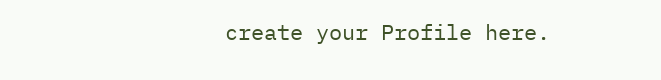create your Profile here.